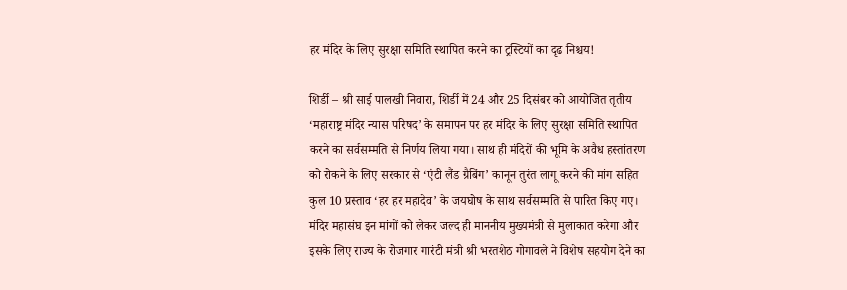हर मंदिर के लिए सुरक्षा समिति स्थापित करने का ट्रस्टियों का दृढ निश्चय!

शिर्डी – श्री साई पालखी निवारा, शिर्डी में 24 और 25 दिसंबर को आयोजित तृतीय ‘महाराष्ट्र मंदिर न्यास परिषद’ के समापन पर हर मंदिर के लिए सुरक्षा समिति स्थापित करने का सर्वसम्मति से निर्णय लिया गया। साथ ही मंदिरों की भूमि के अवैध हस्तांतरण को रोकने के लिए सरकार से ‘एंटी लैंड ग्रैबिंग’ कानून तुरंत लागू करने की मांग सहित कुल 10 प्रस्ताव ‘हर हर महादेव’ के जयघोष के साथ सर्वसम्मति से पारित किए गए। मंदिर महासंघ इन मांगों को लेकर जल्द ही माननीय मुख्यमंत्री से मुलाकात करेगा और इसके लिए राज्य के रोजगार गारंटी मंत्री श्री भरतशेठ गोगावले ने विशेष सहयोग देने का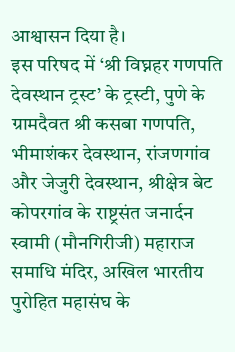आश्वासन दिया है।
इस परिषद में ‘श्री विघ्नहर गणपति देवस्थान ट्रस्ट’ के ट्रस्टी, पुणे के ग्रामदैवत श्री कसबा गणपति, भीमाशंकर देवस्थान, रांजणगांव और जेजुरी देवस्थान, श्रीक्षेत्र बेट कोपरगांव के राष्ट्रसंत जनार्दन स्वामी (मौनगिरीजी) महाराज समाधि मंदिर, अखिल भारतीय पुरोहित महासंघ के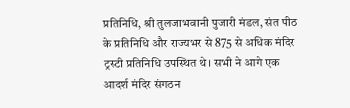प्रतिनिधि, श्री तुलजाभवानी पुजारी मंडल, संत पीठ के प्रतिनिधि और राज्यभर से 875 से अधिक मंदिर ट्रस्टी प्रतिनिधि उपस्थित थे। सभी ने आगे एक आदर्श मंदिर संगठन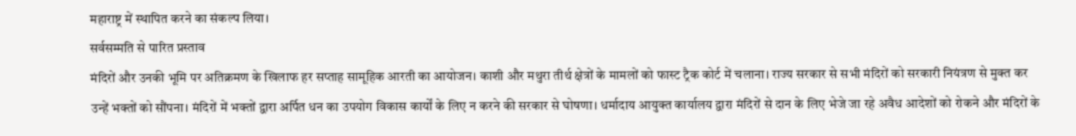महाराष्ट्र में स्थापित करने का संकल्प लिया।
सर्वसम्मति से पारित प्रस्ताव
मंदिरों और उनकी भूमि पर अतिक्रमण के खिलाफ हर सप्ताह सामूहिक आरती का आयोजन। काशी और मथुरा तीर्थ क्षेत्रों के मामलों को फास्ट ट्रैक कोर्ट में चलाना। राज्य सरकार से सभी मंदिरों को सरकारी नियंत्रण से मुक्त कर उन्हें भक्तों को सौंपना। मंदिरों में भक्तों द्वारा अर्पित धन का उपयोग विकास कार्यों के लिए न करने की सरकार से घोषणा। धर्मादाय आयुक्त कार्यालय द्वारा मंदिरों से दान के लिए भेजे जा रहे अवैध आदेशों को रोकने और मंदिरों के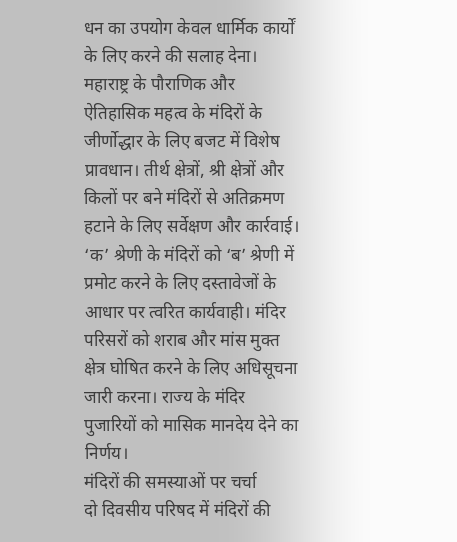धन का उपयोग केवल धार्मिक कार्यों के लिए करने की सलाह देना। महाराष्ट्र के पौराणिक और ऐतिहासिक महत्व के मंदिरों के जीर्णोद्धार के लिए बजट में विशेष प्रावधान। तीर्थ क्षेत्रों, श्री क्षेत्रों और किलों पर बने मंदिरों से अतिक्रमण हटाने के लिए सर्वेक्षण और कार्रवाई। ‘क’ श्रेणी के मंदिरों को ‘ब’ श्रेणी में प्रमोट करने के लिए दस्तावेजों के आधार पर त्वरित कार्यवाही। मंदिर परिसरों को शराब और मांस मुक्त क्षेत्र घोषित करने के लिए अधिसूचना जारी करना। राज्य के मंदिर पुजारियों को मासिक मानदेय देने का निर्णय।
मंदिरों की समस्याओं पर चर्चा
दो दिवसीय परिषद में मंदिरों की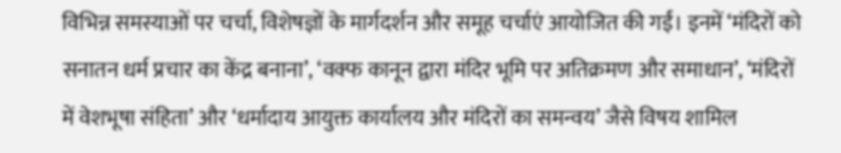विभिन्न समस्याओं पर चर्चा, विशेषज्ञों के मार्गदर्शन और समूह चर्चाएं आयोजित की गईं। इनमें ‘मंदिरों को सनातन धर्म प्रचार का केंद्र बनाना’, ‘वक्फ कानून द्वारा मंदिर भूमि पर अतिक्रमण और समाधान’, ‘मंदिरों में वेशभूषा संहिता’ और ‘धर्मादाय आयुक्त कार्यालय और मंदिरों का समन्वय’ जैसे विषय शामिल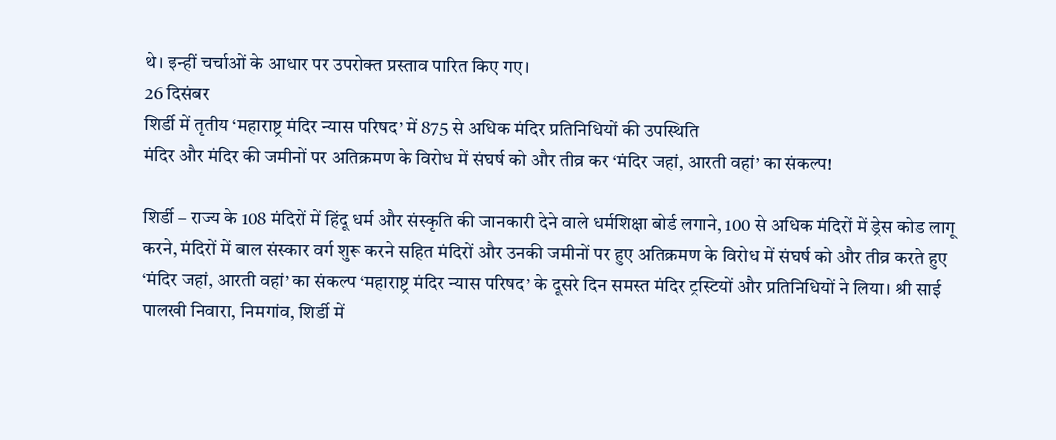थे। इन्हीं चर्चाओं के आधार पर उपरोक्त प्रस्ताव पारित किए गए।
26 दिसंबर
शिर्डी में तृतीय ‘महाराष्ट्र मंदिर न्यास परिषद’ में 875 से अधिक मंदिर प्रतिनिधियों की उपस्थिति
मंदिर और मंदिर की जमीनों पर अतिक्रमण के विरोध में संघर्ष को और तीव्र कर ‘मंदिर जहां, आरती वहां’ का संकल्प!

शिर्डी – राज्य के 108 मंदिरों में हिंदू धर्म और संस्कृति की जानकारी देने वाले धर्मशिक्षा बोर्ड लगाने, 100 से अधिक मंदिरों में ड्रेस कोड लागू करने, मंदिरों में बाल संस्कार वर्ग शुरू करने सहित मंदिरों और उनकी जमीनों पर हुए अतिक्रमण के विरोध में संघर्ष को और तीव्र करते हुए ‘मंदिर जहां, आरती वहां’ का संकल्प ‘महाराष्ट्र मंदिर न्यास परिषद’ के दूसरे दिन समस्त मंदिर ट्रस्टियों और प्रतिनिधियों ने लिया। श्री साई पालखी निवारा, निमगांव, शिर्डी में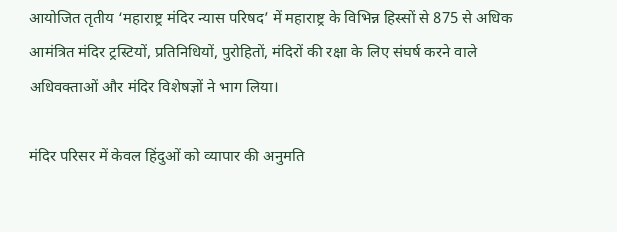आयोजित तृतीय ‘महाराष्ट्र मंदिर न्यास परिषद’ में महाराष्ट्र के विभिन्न हिस्सों से 875 से अधिक आमंत्रित मंदिर ट्रस्टियों, प्रतिनिधियों, पुरोहितों, मंदिरों की रक्षा के लिए संघर्ष करने वाले अधिवक्ताओं और मंदिर विशेषज्ञों ने भाग लिया।

मंदिर परिसर में केवल हिंदुओं को व्यापार की अनुमति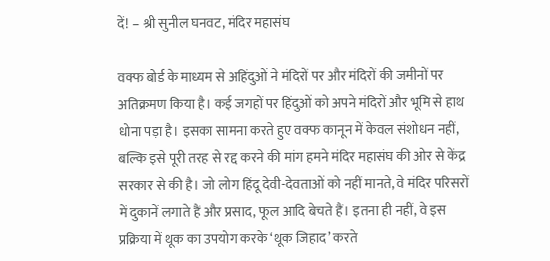दें! – श्री सुनील घनवट, मंदिर महासंघ

वक्फ बोर्ड के माध्यम से अहिंदुओं ने मंदिरों पर और मंदिरों की जमीनों पर अतिक्रमण किया है। कई जगहों पर हिंदुओं को अपने मंदिरों और भूमि से हाथ धोना पड़ा है। इसका सामना करते हुए वक्फ कानून में केवल संशोधन नहीं, बल्कि इसे पूरी तरह से रद्द करने की मांग हमने मंदिर महासंघ की ओर से केंद्र सरकार से की है। जो लोग हिंदू देवी-देवताओं को नहीं मानते, वे मंदिर परिसरों में दुकानें लगाते हैं और प्रसाद, फूल आदि बेचते हैं। इतना ही नहीं, वे इस प्रक्रिया में थूक का उपयोग करके ‘थूक जिहाद’ करते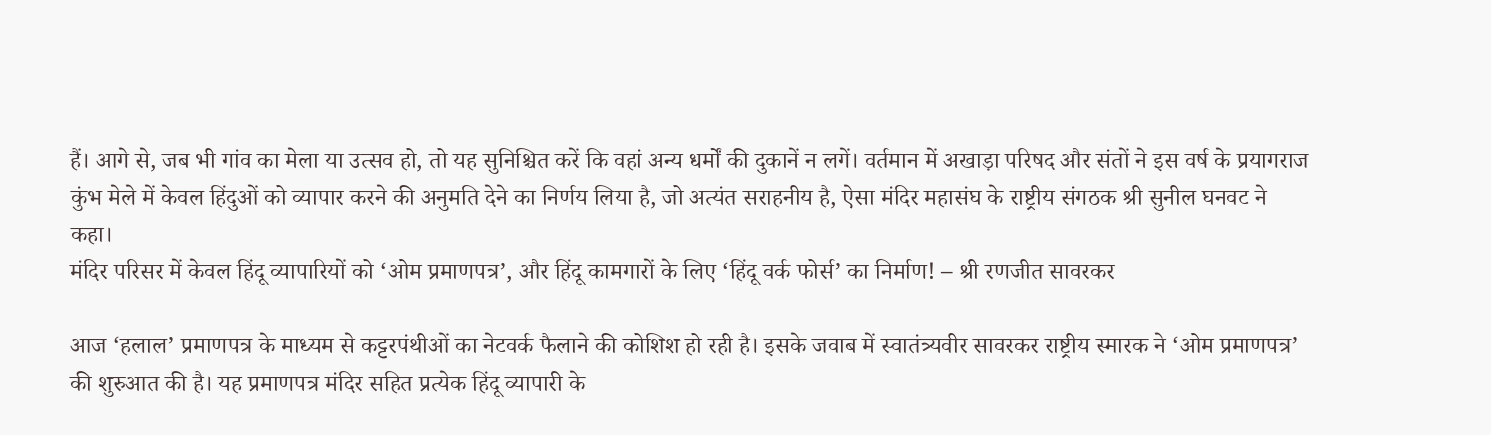हैं। आगे से, जब भी गांव का मेला या उत्सव हो, तो यह सुनिश्चित करें कि वहां अन्य धर्मों की दुकानें न लगें। वर्तमान में अखाड़ा परिषद और संतों ने इस वर्ष के प्रयागराज कुंभ मेले में केवल हिंदुओं को व्यापार करने की अनुमति देने का निर्णय लिया है, जो अत्यंत सराहनीय है, ऐसा मंदिर महासंघ के राष्ट्रीय संगठक श्री सुनील घनवट ने कहा।
मंदिर परिसर में केवल हिंदू व्यापारियों को ‘ओम प्रमाणपत्र’, और हिंदू कामगारों के लिए ‘हिंदू वर्क फोर्स’ का निर्माण! – श्री रणजीत सावरकर

आज ‘हलाल’ प्रमाणपत्र के माध्यम से कट्टरपंथीओं का नेटवर्क फैलाने की कोशिश हो रही है। इसके जवाब में स्वातंत्र्यवीर सावरकर राष्ट्रीय स्मारक ने ‘ओम प्रमाणपत्र’ की शुरुआत की है। यह प्रमाणपत्र मंदिर सहित प्रत्येक हिंदू व्यापारी के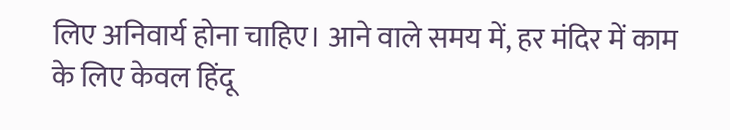लिए अनिवार्य होना चाहिए। आने वाले समय में, हर मंदिर में काम के लिए केवल हिंदू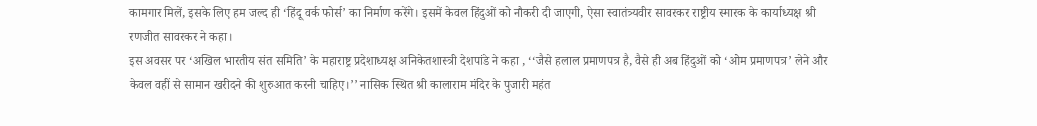कामगार मिलें, इसके लिए हम जल्द ही ‘हिंदू वर्क फोर्स’ का निर्माण करेंगे। इसमें केवल हिंदुओं को नौकरी दी जाएगी, ऐसा स्वातंत्र्यवीर सावरकर राष्ट्रीय स्मारक के कार्याध्यक्ष श्री रणजीत सावरकर ने कहा।
इस अवसर पर ‘अखिल भारतीय संत समिति’ के महाराष्ट्र प्रदेशाध्यक्ष अनिकेतशास्त्री देशपांडे ने कहा , ‘‘जैसे हलाल प्रमाणपत्र है, वैसे ही अब हिंदुओं को ‘ओम प्रमाणपत्र’ लेने और केवल वहीं से सामान खरीदने की शुरुआत करनी चाहिए।’’ नासिक स्थित श्री कालाराम मंदिर के पुजारी महंत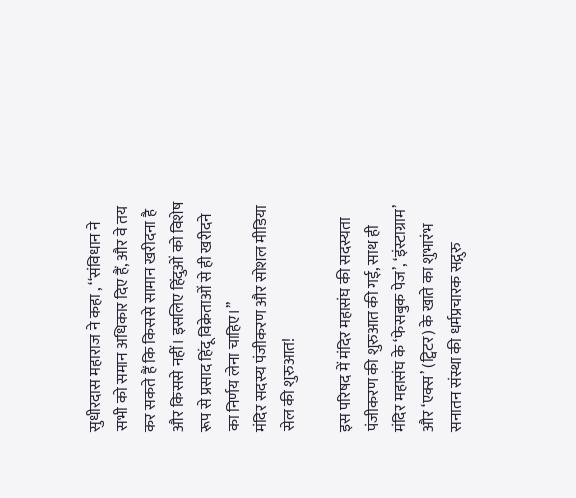सुधीरदास महाराज ने कहा , ‘‘संविधान ने सभी को समान अधिकार दिए हैं, और वे तय कर सकते हैं कि किससे सामान खरीदना है और किससे नहीं। इसलिए हिंदुओं को विशेष रूप से प्रसाद हिंदू विक्रेताओं से ही खरीदने का निर्णय लेना चाहिए।’’
मंदिर सदस्य पंजीकरण और सोशल मीडिया सेल की शुरुआत!

इस परिषद में मंदिर महासंघ की सदस्यता पंजीकरण की शुरुआत की गई, साथ ही मंदिर महासंघ के ‘फेसबुक पेज’, ‘इंस्टाग्राम’ और ‘एक्स’ (ट्विटर) के खाते का शुभारंभ सनातन संस्था की धर्मप्रचारक सद्गुरु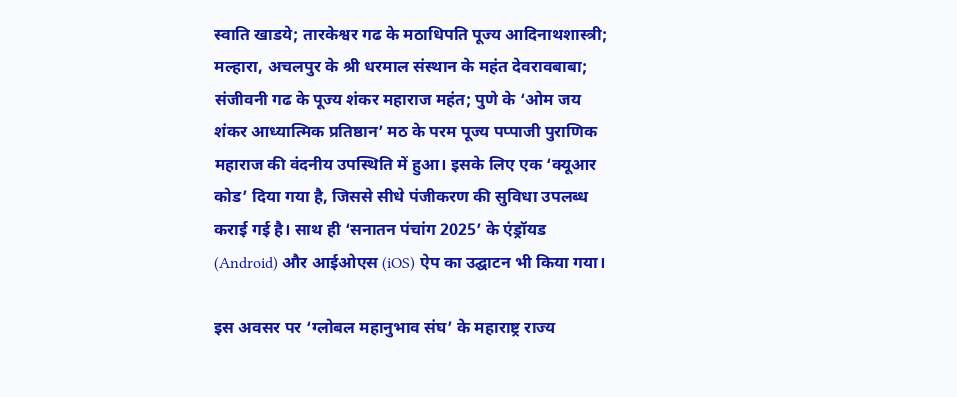स्वाति खाडये; तारकेश्वर गढ के मठाधिपति पूज्य आदिनाथशास्त्री; मल्हारा, अचलपुर के श्री धरमाल संस्थान के महंत देवरावबाबा; संजीवनी गढ के पूज्य शंकर महाराज महंत; पुणे के ‘ओम जय शंकर आध्यात्मिक प्रतिष्ठान’ मठ के परम पूज्य पप्पाजी पुराणिक महाराज की वंदनीय उपस्थिति में हुआ। इसके लिए एक ‘क्यूआर कोड’ दिया गया है, जिससे सीधे पंजीकरण की सुविधा उपलब्ध कराई गई है। साथ ही ‘सनातन पंचांग 2025’ के एंड्रॉयड (Android) और आईओएस (iOS) ऐप का उद्घाटन भी किया गया।

इस अवसर पर ‘ग्लोबल महानुभाव संघ’ के महाराष्ट्र राज्य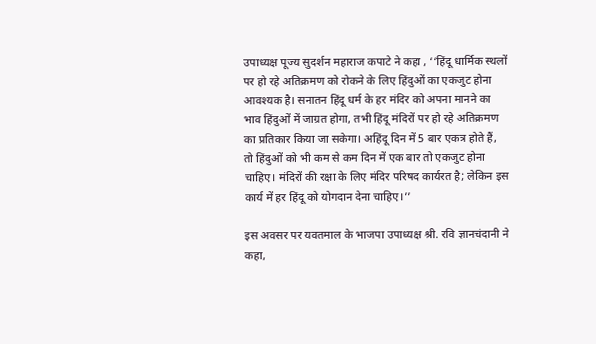उपाध्यक्ष पूज्य सुदर्शन महाराज कपाटे ने कहा , ‘‘हिंदू धार्मिक स्थलों पर हो रहे अतिक्रमण को रोकने के लिए हिंदुओं का एकजुट होना आवश्यक है। सनातन हिंदू धर्म के हर मंदिर को अपना मानने का भाव हिंदुओं में जाग्रत होगा, तभी हिंदू मंदिरों पर हो रहे अतिक्रमण का प्रतिकार किया जा सकेगा। अहिंदू दिन में 5 बार एकत्र होते हैं, तो हिंदुओं को भी कम से कम दिन में एक बार तो एकजुट होना चाहिए। मंदिरों की रक्षा के लिए मंदिर परिषद कार्यरत है; लेकिन इस कार्य में हर हिंदू को योगदान देना चाहिए।’’

इस अवसर पर यवतमाल के भाजपा उपाध्यक्ष श्री. रवि ज्ञानचंदानी ने कहा,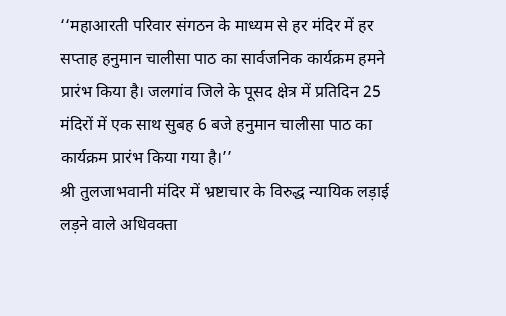‘‘महाआरती परिवार संगठन के माध्यम से हर मंदिर में हर सप्ताह हनुमान चालीसा पाठ का सार्वजनिक कार्यक्रम हमने प्रारंभ किया है। जलगांव जिले के पूसद क्षेत्र में प्रतिदिन 25 मंदिरों में एक साथ सुबह 6 बजे हनुमान चालीसा पाठ का कार्यक्रम प्रारंभ किया गया है।’’
श्री तुलजाभवानी मंदिर में भ्रष्टाचार के विरुद्ध न्यायिक लड़ाई लड़ने वाले अधिवक्ता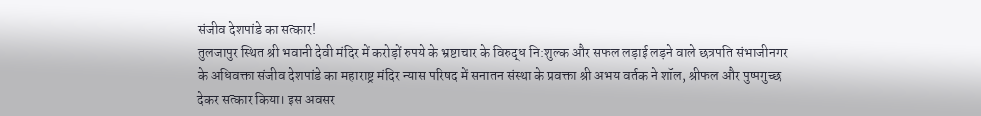संजीव देशपांडे का सत्कार!
तुलजापुर स्थित श्री भवानी देवी मंदिर में करोड़ों रुपये के भ्रष्टाचार के विरुद्ध नि:शुल्क और सफल लड़ाई लड़ने वाले छत्रपति संभाजीनगर के अधिवक्ता संजीव देशपांडे का महाराष्ट्र मंदिर न्यास परिषद में सनातन संस्था के प्रवक्ता श्री अभय वर्तक ने शॉल, श्रीफल और पुष्पगुच्छ देकर सत्कार किया। इस अवसर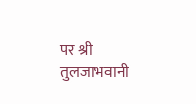पर श्री तुलजाभवानी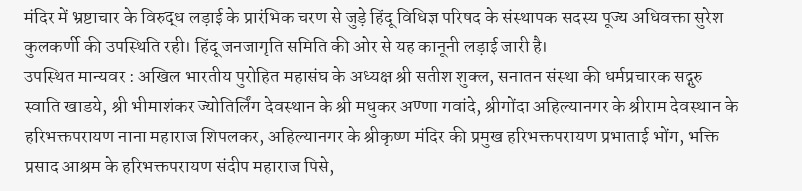मंदिर में भ्रष्टाचार के विरुद्ध लड़ाई के प्रारंभिक चरण से जुड़े हिंदू विधिज्ञ परिषद के संस्थापक सदस्य पूज्य अधिवक्ता सुरेश कुलकर्णी की उपस्थिति रही। हिंदू जनजागृति समिति की ओर से यह कानूनी लड़ाई जारी है।
उपस्थित मान्यवर : अखिल भारतीय पुरोहित महासंघ के अध्यक्ष श्री सतीश शुक्ल, सनातन संस्था की धर्मप्रचारक सद्गुरु स्वाति खाडये, श्री भीमाशंकर ज्योतिर्लिंग देवस्थान के श्री मधुकर अण्णा गवांदे, श्रीगोंदा अहिल्यानगर के श्रीराम देवस्थान के हरिभक्तपरायण नाना महाराज शिपलकर, अहिल्यानगर के श्रीकृष्ण मंदिर की प्रमुख हरिभक्तपरायण प्रभाताई भोंग, भक्ति प्रसाद आश्रम के हरिभक्तपरायण संदीप महाराज पिसे,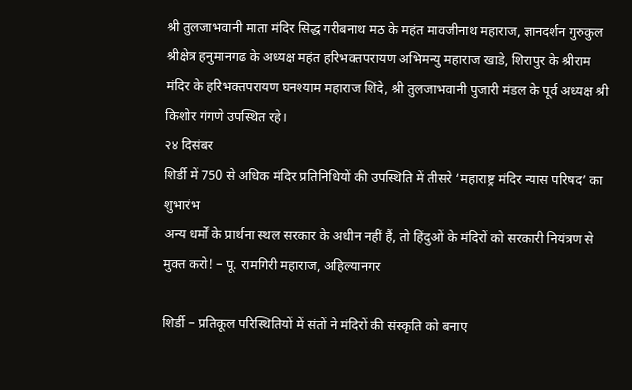श्री तुलजाभवानी माता मंदिर सिद्ध गरीबनाथ मठ के महंत मावजीनाथ महाराज, ज्ञानदर्शन गुरुकुल श्रीक्षेत्र हनुमानगढ के अध्यक्ष महंत हरिभक्तपरायण अभिमन्यु महाराज खाडे, शिरापुर के श्रीराम मंदिर के हरिभक्तपरायण घनश्याम महाराज शिंदे, श्री तुलजाभवानी पुजारी मंडल के पूर्व अध्यक्ष श्री किशोर गंगणे उपस्थित रहे।
२४ दिसंबर
शिर्डी में 750 से अधिक मंदिर प्रतिनिधियों की उपस्थिति में तीसरे ‘महाराष्ट्र मंदिर न्यास परिषद’ का शुभारंभ
अन्य धर्मों के प्रार्थना स्थल सरकार के अधीन नहीं हैं, तो हिंदुओं के मंदिरों को सरकारी नियंत्रण से मुक्त करो! – पू. रामगिरी महाराज, अहिल्यानगर

शिर्डी – प्रतिकूल परिस्थितियों में संतों ने मंदिरों की संस्कृति को बनाए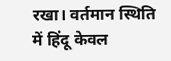रखा। वर्तमान स्थिति में हिंदू केवल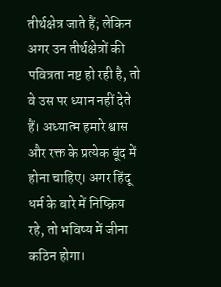तीर्थक्षेत्र जाते हैं; लेकिन अगर उन तीर्थक्षेत्रों की पवित्रता नष्ट हो रही है, तो वे उस पर ध्यान नहीं देते हैं। अध्यात्म हमारे श्वास और रक्त के प्रत्येक बूंद में होना चाहिए। अगर हिंदू धर्म के बारे में निष्क्रिय रहे, तो भविष्य में जीना कठिन होगा।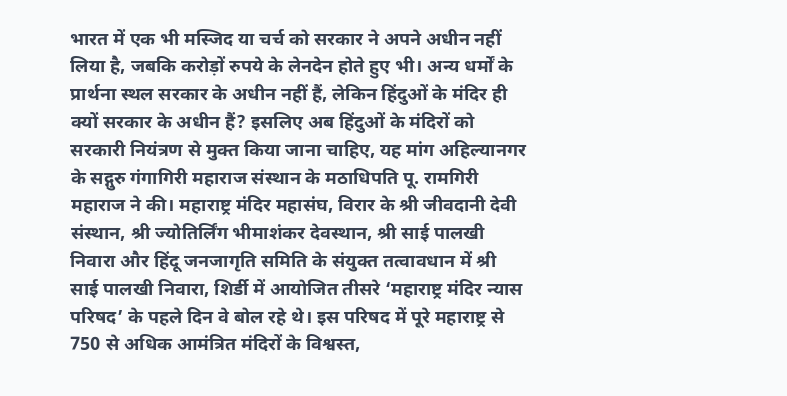भारत में एक भी मस्जिद या चर्च को सरकार ने अपने अधीन नहीं लिया है, जबकि करोड़ों रुपये के लेनदेन होते हुए भी। अन्य धर्मों के प्रार्थना स्थल सरकार के अधीन नहीं हैं, लेकिन हिंदुओं के मंदिर ही क्यों सरकार के अधीन हैं? इसलिए अब हिंदुओं के मंदिरों को सरकारी नियंत्रण से मुक्त किया जाना चाहिए, यह मांग अहिल्यानगर के सद्गुरु गंगागिरी महाराज संस्थान के मठाधिपति पू. रामगिरी महाराज ने की। महाराष्ट्र मंदिर महासंघ, विरार के श्री जीवदानी देवी संस्थान, श्री ज्योतिर्लिंग भीमाशंकर देवस्थान, श्री साई पालखी निवारा और हिंदू जनजागृति समिति के संयुक्त तत्वावधान में श्री साई पालखी निवारा, शिर्डी में आयोजित तीसरे ‘महाराष्ट्र मंदिर न्यास परिषद’ के पहले दिन वे बोल रहे थे। इस परिषद में पूरे महाराष्ट्र से 750 से अधिक आमंत्रित मंदिरों के विश्वस्त,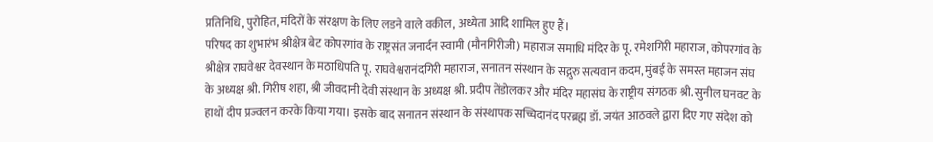प्रतिनिधि, पुरोहित, मंदिरों के संरक्षण के लिए लडने वाले वकील, अध्येता आदि शामिल हुए हैं।
परिषद का शुभारंभ श्रीक्षेत्र बेट कोपरगांव के राष्ट्रसंत जनार्दन स्वामी (मौनगिरीजी) महाराज समाधि मंदिर के पू. रमेशगिरी महाराज, कोपरगांव के श्रीक्षेत्र राघवेश्वर देवस्थान के मठाधिपति पू. राघवेश्वरानंदगिरी महाराज, सनातन संस्थान के सद्गुरु सत्यवान कदम, मुंबई के समस्त महाजन संघ के अध्यक्ष श्री. गिरीष शहा, श्री जीवदानी देवी संस्थान के अध्यक्ष श्री. प्रदीप तेंडोलकर और मंदिर महासंघ के राष्ट्रीय संगठक श्री. सुनील घनवट के हाथों दीप प्रज्वलन करके किया गया। इसके बाद सनातन संस्थान के संस्थापक सच्चिदानंद परब्रह्म डॉ. जयंत आठवले द्वारा दिए गए संदेश को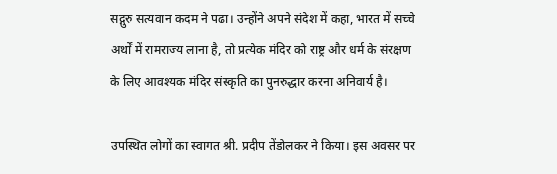सद्गुरु सत्यवान कदम ने पढा। उन्होंने अपने संदेश में कहा, भारत में सच्चे अर्थों में रामराज्य लाना है, तो प्रत्येक मंदिर को राष्ट्र और धर्म के संरक्षण के लिए आवश्यक मंदिर संस्कृति का पुनरुद्धार करना अनिवार्य है।

उपस्थित लोगों का स्वागत श्री. प्रदीप तेंडोलकर ने किया। इस अवसर पर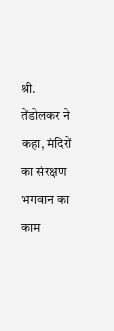श्री. तेंडोलकर ने कहा, मंदिरों का संरक्षण भगवान का काम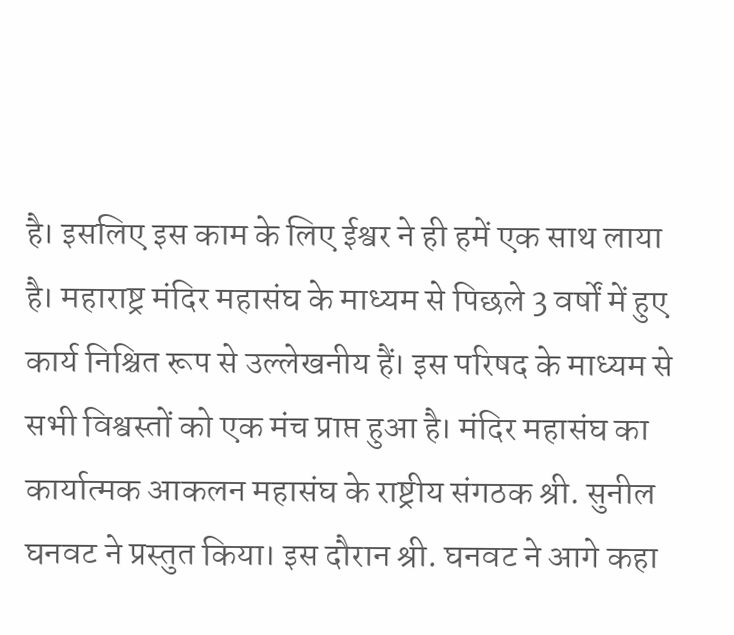है। इसलिए इस काम के लिए ईश्वर ने ही हमें एक साथ लाया है। महाराष्ट्र मंदिर महासंघ के माध्यम से पिछले 3 वर्षों में हुए कार्य निश्चित रूप से उल्लेखनीय हैं। इस परिषद के माध्यम से सभी विश्वस्तों को एक मंच प्राप्त हुआ है। मंदिर महासंघ का कार्यात्मक आकलन महासंघ के राष्ट्रीय संगठक श्री. सुनील घनवट ने प्रस्तुत किया। इस दौरान श्री. घनवट ने आगे कहा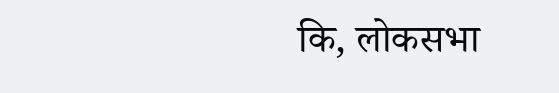कि, लोकसभा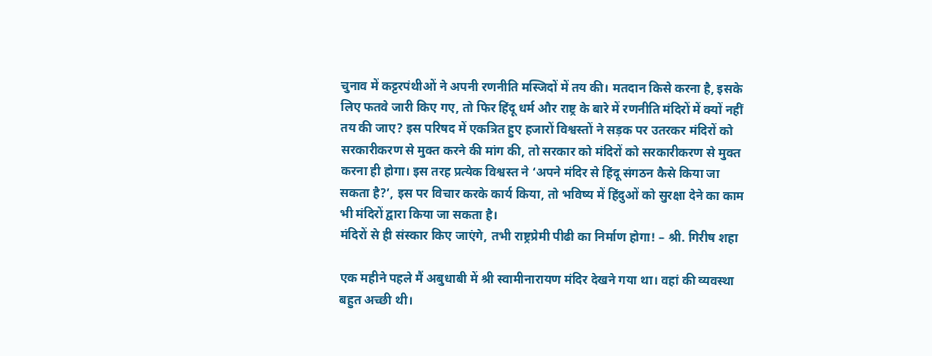चुनाव में कट्टरपंथीओं ने अपनी रणनीति मस्जिदों में तय की। मतदान किसे करना है, इसके लिए फतवे जारी किए गए, तो फिर हिंदू धर्म और राष्ट्र के बारे में रणनीति मंदिरों में क्यों नहीं तय की जाए? इस परिषद में एकत्रित हुए हजारों विश्वस्तों ने सड़क पर उतरकर मंदिरों को सरकारीकरण से मुक्त करने की मांग की, तो सरकार को मंदिरों को सरकारीकरण से मुक्त करना ही होगा। इस तरह प्रत्येक विश्वस्त ने ‘अपने मंदिर से हिंदू संगठन कैसे किया जा सकता है?’, इस पर विचार करके कार्य किया, तो भविष्य में हिंदुओं को सुरक्षा देने का काम भी मंदिरों द्वारा किया जा सकता है।
मंदिरों से ही संस्कार किए जाएंगे, तभी राष्ट्रप्रेमी पीढी का निर्माण होगा! – श्री. गिरीष शहा

एक महीने पहले मैं अबुधाबी में श्री स्वामीनारायण मंदिर देखने गया था। वहां की व्यवस्था बहुत अच्छी थी।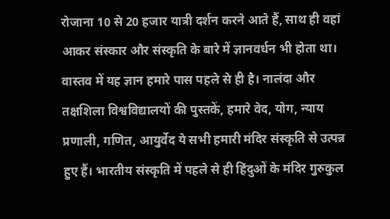रोजाना 10 से 20 हजार यात्री दर्शन करने आते हैं, साथ ही वहां आकर संस्कार और संस्कृति के बारे में ज्ञानवर्धन भी होता था। वास्तव में यह ज्ञान हमारे पास पहले से ही है। नालंदा और तक्षशिला विश्वविद्यालयों की पुस्तकें, हमारे वेद, योग, न्याय प्रणाली, गणित, आयुर्वेद ये सभी हमारी मंदिर संस्कृति से उत्पन्न हुए हैं। भारतीय संस्कृति में पहले से ही हिंदुओं के मंदिर गुरुकुल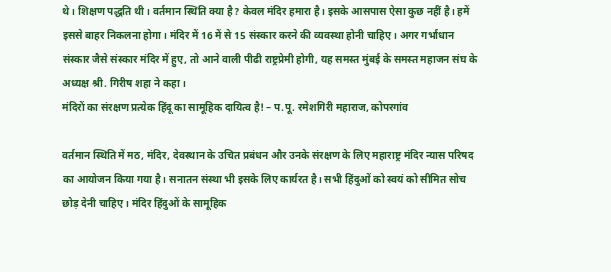थे। शिक्षण पद्धति थी। वर्तमान स्थिति क्या है? केवल मंदिर हमारा है। इसके आसपास ऐसा कुछ नहीं है। हमें इससे बाहर निकलना होगा। मंदिर में 16 में से 15 संस्कार करने की व्यवस्था होनी चाहिए। अगर गर्भाधान संस्कार जैसे संस्कार मंदिर में हुए, तो आने वाली पीढी राष्ट्रप्रेमी होगी, यह समस्त मुंबई के समस्त महाजन संघ के अध्यक्ष श्री. गिरीष शहा ने कहा।
मंदिरों का संरक्षण प्रत्येक हिंदू का सामूहिक दायित्व है! – प.पू. रमेशगिरी महाराज, कोपरगांव

वर्तमान स्थिति में मठ, मंदिर, देवस्थान के उचित प्रबंधन और उनके संरक्षण के लिए महाराष्ट्र मंदिर न्यास परिषद का आयोजन किया गया है। सनातन संस्था भी इसके लिए कार्यरत है। सभी हिंदुओं को स्वयं को सीमित सोच छोड़ देनी चाहिए। मंदिर हिंदुओं के सामूहिक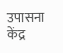उपासना केंद्र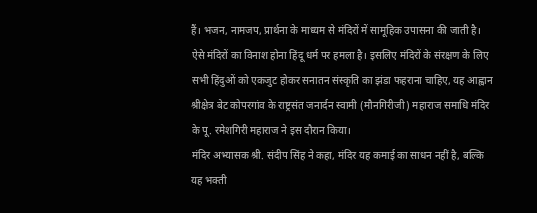हैं। भजन, नामजप, प्रार्थना के माध्यम से मंदिरों में सामूहिक उपासना की जाती है। ऐसे मंदिरों का विनाश होना हिंदू धर्म पर हमला है। इसलिए मंदिरों के संरक्षण के लिए सभी हिंदुओं को एकजुट होकर सनातन संस्कृति का झंडा फहराना चाहिए, यह आह्वान श्रीक्षेत्र बेट कोपरगांव के राष्ट्रसंत जनार्दन स्वामी (मौनगिरीजी) महाराज समाधि मंदिर के पू. रमेशगिरी महाराज ने इस दौरान किया।
मंदिर अभ्यासक श्री. संदीप सिंह ने कहा, मंदिर यह कमाई का साधन नहीं है, बल्कि यह भक्ती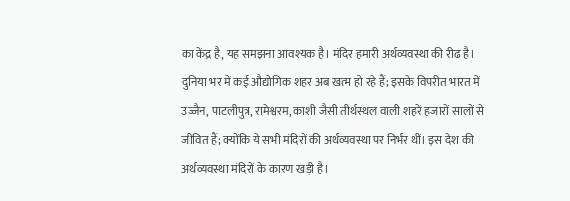का केंद्र है, यह समझना आवश्यक है। मंदिर हमारी अर्थव्यवस्था की रीढ है। दुनिया भर में कई औद्योगिक शहर अब खत्म हो रहे हैं; इसके विपरीत भारत में उज्जैन, पाटलीपुत्र, रामेश्वरम, काशी जैसी तीर्थस्थल वाली शहरें हजारों सालों से जीवित हैं; क्योंकि ये सभी मंदिरों की अर्थव्यवस्था पर निर्भर थीं। इस देश की अर्थव्यवस्था मंदिरों के कारण खड़ी है।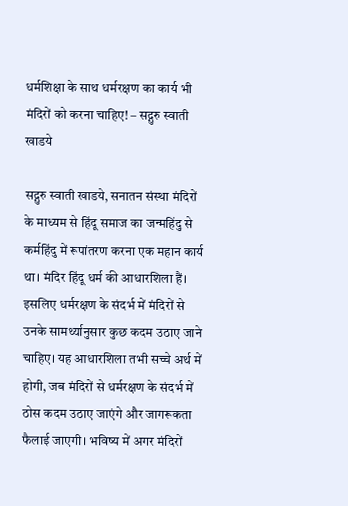धर्मशिक्षा के साथ धर्मरक्षण का कार्य भी मंदिरों को करना चाहिए! – सद्गुरु स्वाती खाडये

सद्गुरु स्वाती खाडये, सनातन संस्था मंदिरों के माध्यम से हिंदू समाज का जन्महिंदु से कर्महिंदु में रूपांतरण करना एक महान कार्य था। मंदिर हिंदू धर्म की आधारशिला हैं। इसलिए धर्मरक्षण के संदर्भ में मंदिरों से उनके सामर्थ्यानुसार कुछ कदम उठाए जाने चाहिए। यह आधारशिला तभी सच्चे अर्थ में होगी, जब मंदिरों से धर्मरक्षण के संदर्भ में ठोस कदम उठाए जाएंगे और जागरूकता फैलाई जाएगी। भविष्य में अगर मंदिरों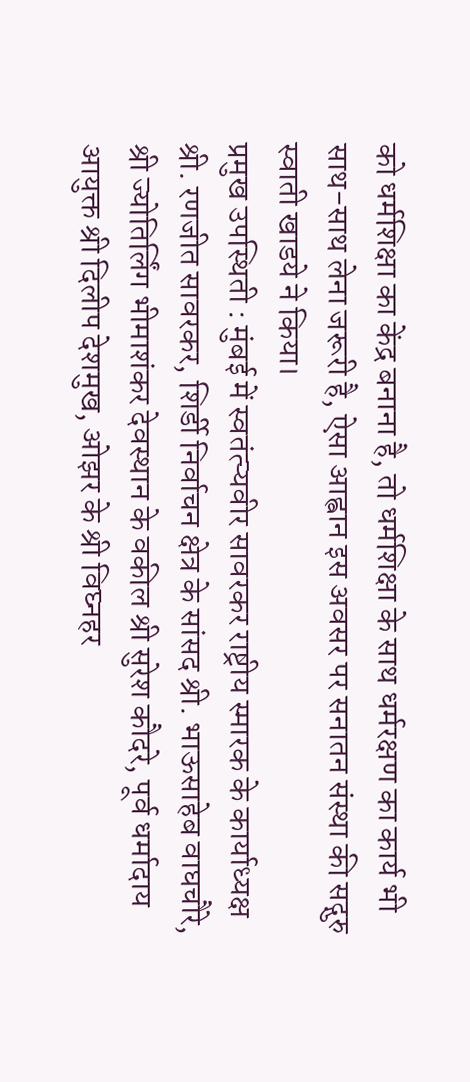को धर्मशिक्षा का केंद्र बनाना है, तो धर्मशिक्षा के साथ धर्मरक्षण का कार्य भी साथ-साथ लेना जरूरी है, ऐसा आह्वान इस अवसर पर सनातन संस्था की सद्गुरु स्वाती खाडये ने किया।
प्रमुख उपस्थिती : मुंबई में स्वतंत्ऱ्यवीर सावरकर राष्ट्रीय स्मारक के कार्याध्यक्ष श्री. रणजीत सावरकर, शिर्डी निर्वाचन क्षेत्र के सांसद श्री. भाऊसाहेब वाघचौरे, श्री ज्योतिर्लिंग भीमाशंकर देवस्थान के वकील श्री सुरेश कौदरे, पूर्व धर्मादाय आयुक्त श्री दिलीप देशमुख, ओझर के श्री विघ्नहर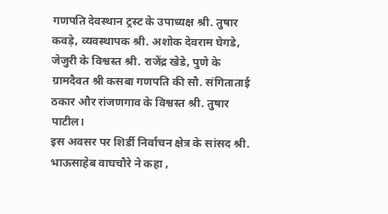गणपति देवस्थान ट्रस्ट के उपाध्यक्ष श्री. तुषार कवड़े, व्यवस्थापक श्री. अशोक देवराम घेगडे, जेजुरी के विश्वस्त श्री. राजेंद्र खेडे, पुणे के ग्रामदैवत श्री कसबा गणपति की सौ. संगिताताई ठकार और रांजणगाव के विश्वस्त श्री. तुषार पाटील।
इस अवसर पर शिर्डी निर्वाचन क्षेत्र के सांसद श्री. भाऊसाहेब वाघचौरे ने कहा ,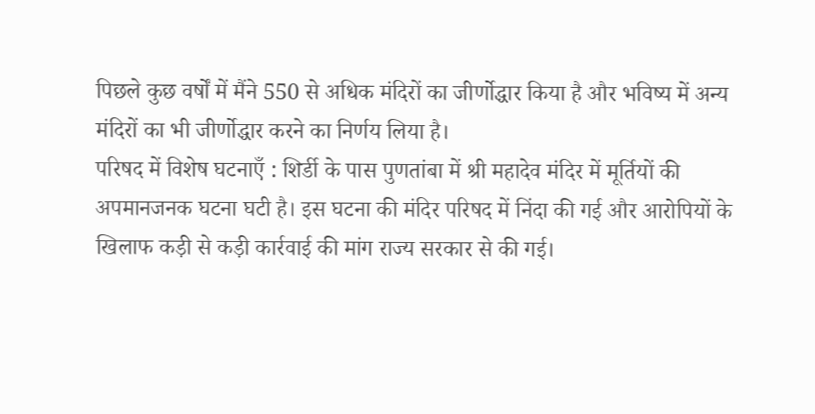पिछले कुछ वर्षों में मैंने 550 से अधिक मंदिरों का जीर्णोद्धार किया है और भविष्य में अन्य मंदिरों का भी जीर्णोद्धार करने का निर्णय लिया है।
परिषद में विशेष घटनाएँ : शिर्डी के पास पुणतांबा में श्री महादेव मंदिर में मूर्तियों की अपमानजनक घटना घटी है। इस घटना की मंदिर परिषद में निंदा की गई और आरोपियों के खिलाफ कड़ी से कड़ी कार्रवाई की मांग राज्य सरकार से की गई।